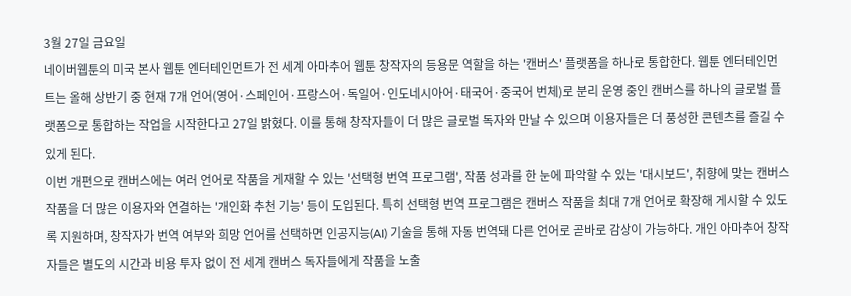3월 27일 금요일
네이버웹툰의 미국 본사 웹툰 엔터테인먼트가 전 세계 아마추어 웹툰 창작자의 등용문 역할을 하는 '캔버스' 플랫폼을 하나로 통합한다. 웹툰 엔터테인먼트는 올해 상반기 중 현재 7개 언어(영어·스페인어·프랑스어·독일어·인도네시아어·태국어·중국어 번체)로 분리 운영 중인 캔버스를 하나의 글로벌 플랫폼으로 통합하는 작업을 시작한다고 27일 밝혔다. 이를 통해 창작자들이 더 많은 글로벌 독자와 만날 수 있으며 이용자들은 더 풍성한 콘텐츠를 즐길 수 있게 된다.
이번 개편으로 캔버스에는 여러 언어로 작품을 게재할 수 있는 '선택형 번역 프로그램', 작품 성과를 한 눈에 파악할 수 있는 '대시보드', 취향에 맞는 캔버스 작품을 더 많은 이용자와 연결하는 '개인화 추천 기능' 등이 도입된다. 특히 선택형 번역 프로그램은 캔버스 작품을 최대 7개 언어로 확장해 게시할 수 있도록 지원하며, 창작자가 번역 여부와 희망 언어를 선택하면 인공지능(AI) 기술을 통해 자동 번역돼 다른 언어로 곧바로 감상이 가능하다. 개인 아마추어 창작자들은 별도의 시간과 비용 투자 없이 전 세계 캔버스 독자들에게 작품을 노출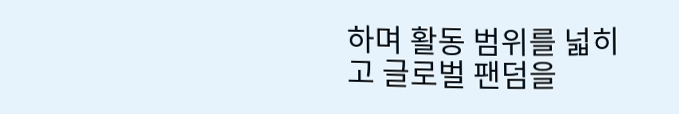하며 활동 범위를 넓히고 글로벌 팬덤을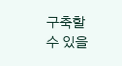구축할 수 있을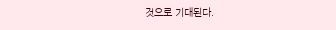것으로 기대된다.